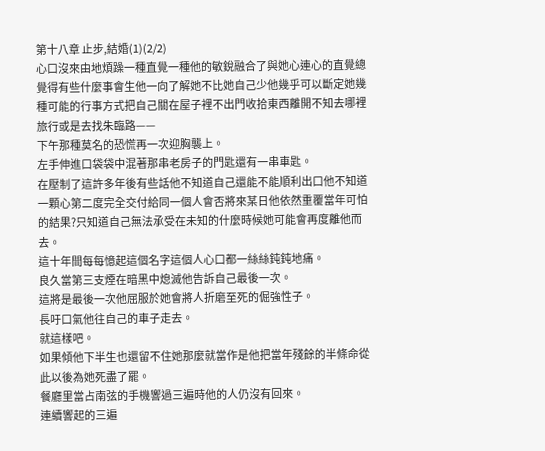第十八章 止步,結婚(1)(2/2)
心口沒來由地煩躁一種直覺一種他的敏銳融合了與她心連心的直覺總覺得有些什麼事會生他一向了解她不比她自己少他幾乎可以斷定她幾種可能的行事方式把自己關在屋子裡不出門收拾東西離開不知去哪裡旅行或是去找朱臨路——
下午那種莫名的恐慌再一次迎胸襲上。
左手伸進口袋袋中混著那串老房子的門匙還有一串車匙。
在壓制了這許多年後有些話他不知道自己還能不能順利出口他不知道一顆心第二度完全交付給同一個人會否將來某日他依然重覆當年可怕的結果?只知道自己無法承受在未知的什麼時候她可能會再度離他而去。
這十年間每每憶起這個名字這個人心口都一絲絲鈍鈍地痛。
良久當第三支煙在暗黑中熄滅他告訴自己最後一次。
這將是最後一次他屈服於她會將人折磨至死的倔強性子。
長吁口氣他往自己的車子走去。
就這樣吧。
如果傾他下半生也還留不住她那麼就當作是他把當年殘餘的半條命從此以後為她死盡了罷。
餐廳里當占南弦的手機響過三遍時他的人仍沒有回來。
連續響起的三遍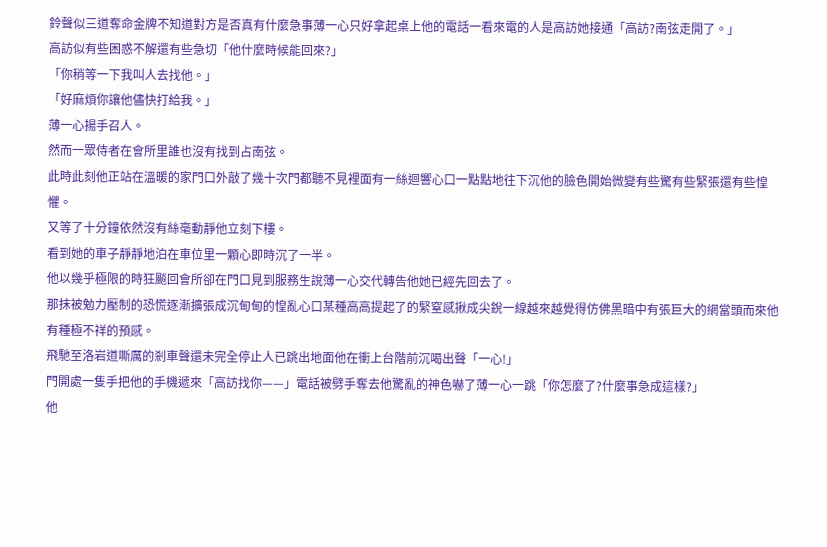鈴聲似三道奪命金牌不知道對方是否真有什麼急事薄一心只好拿起桌上他的電話一看來電的人是高訪她接通「高訪?南弦走開了。」
高訪似有些困惑不解還有些急切「他什麼時候能回來?」
「你稍等一下我叫人去找他。」
「好麻煩你讓他儘快打給我。」
薄一心揚手召人。
然而一眾侍者在會所里誰也沒有找到占南弦。
此時此刻他正站在溫暖的家門口外敲了幾十次門都聽不見裡面有一絲迴響心口一點點地往下沉他的臉色開始微變有些驚有些緊張還有些惶懼。
又等了十分鐘依然沒有絲毫動靜他立刻下樓。
看到她的車子靜靜地泊在車位里一顆心即時沉了一半。
他以幾乎極限的時狂飈回會所卻在門口見到服務生說薄一心交代轉告他她已經先回去了。
那抹被勉力壓制的恐慌逐漸擴張成沉甸甸的惶亂心口某種高高提起了的緊窒感揪成尖銳一線越來越覺得仿佛黑暗中有張巨大的網當頭而來他有種極不祥的預感。
飛馳至洛岩道嘶厲的剎車聲還未完全停止人已跳出地面他在衝上台階前沉喝出聲「一心!」
門開處一隻手把他的手機遞來「高訪找你——」電話被劈手奪去他驚亂的神色嚇了薄一心一跳「你怎麼了?什麼事急成這樣?」
他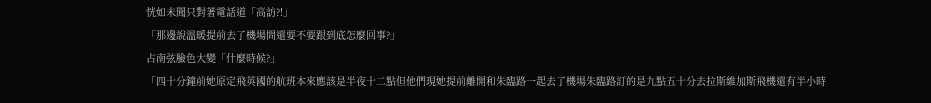恍如未聞只對著電話道「高訪?!」
「那邊說溫暖提前去了機場問還要不要跟到底怎麼回事?」
占南弦臉色大變「什麼時候?」
「四十分鐘前她原定飛英國的航班本來應該是半夜十二點但他們現她提前離開和朱臨路一起去了機場朱臨路訂的是九點五十分去拉斯維加斯飛機還有半小時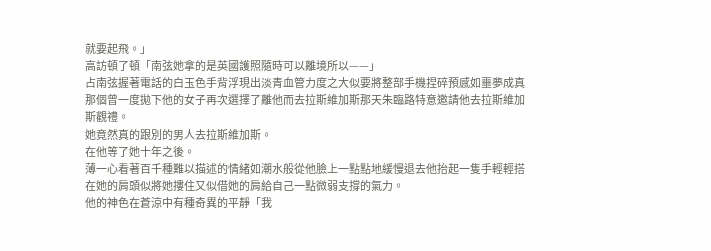就要起飛。」
高訪頓了頓「南弦她拿的是英國護照隨時可以離境所以——」
占南弦握著電話的白玉色手背浮現出淡青血管力度之大似要將整部手機捏碎預感如噩夢成真那個曾一度拋下他的女子再次選擇了離他而去拉斯維加斯那天朱臨路特意邀請他去拉斯維加斯觀禮。
她竟然真的跟別的男人去拉斯維加斯。
在他等了她十年之後。
薄一心看著百千種難以描述的情緒如潮水般從他臉上一點點地緩慢退去他抬起一隻手輕輕搭在她的肩頭似將她摟住又似借她的肩給自己一點微弱支撐的氣力。
他的神色在蒼涼中有種奇異的平靜「我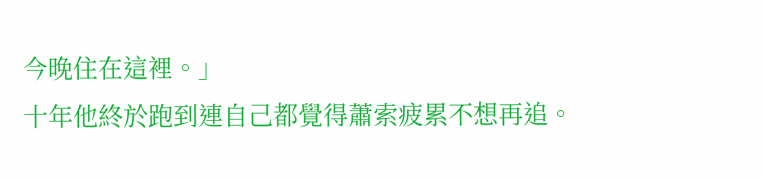今晚住在這裡。」
十年他終於跑到連自己都覺得蕭索疲累不想再追。